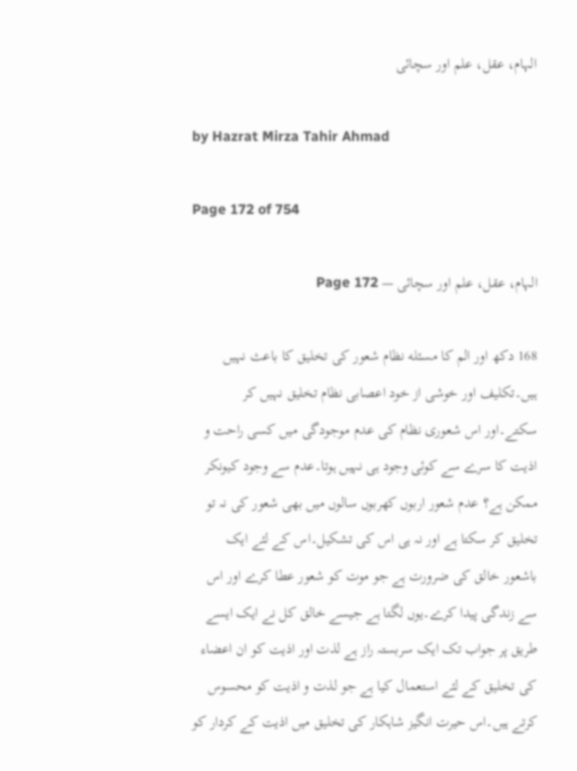الہام، عقل، علم اور سچائی

by Hazrat Mirza Tahir Ahmad

Page 172 of 754

الہام، عقل، علم اور سچائی — Page 172

168 دکھ اور الم کا مسئله نظام شعور کی تخلیق کا باعث نہیں ہیں۔تکلیف اور خوشی از خود اعصابی نظام تخلیق نہیں کر سکتے۔اور اس شعوری نظام کی عدم موجودگی میں کسی راحت و اذیت کا سرے سے کوئی وجود ہی نہیں ہوتا۔عدم سے وجود کیونکر ممکن ہے؟ عدم شعور اربوں کھربوں سالوں میں بھی شعور کی نہ تو تخلیق کر سکتا ہے اور نہ ہی اس کی تشکیل۔اس کے لئے ایک باشعور خالق کی ضرورت ہے جو موت کو شعور عطا کرے اور اس سے زندگی پیدا کرے۔یوں لگتا ہے جیسے خالق کل نے ایک ایسے طریق پر جواب تک ایک سربستہ راز ہے لذت اور اذیت کو ان اعضاء کی تخلیق کے لئے استعمال کیا ہے جو لذت و اذیت کو محسوس کرتے ہیں۔اس حیرت انگیز شاہکار کی تخلیق میں اذیت کے کردار کو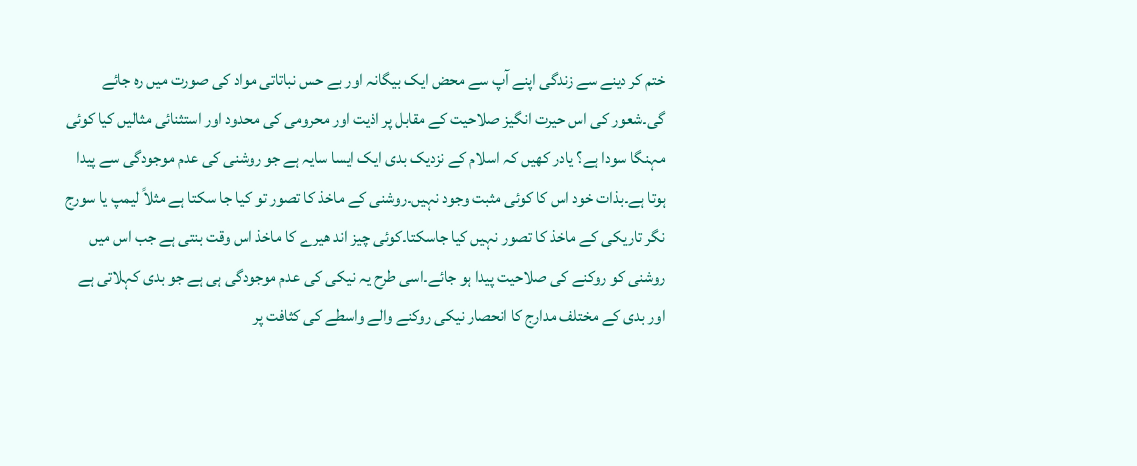ختم کر دینے سے زندگی اپنے آپ سے محض ایک بیگانہ اور بے حس نباتاتی مواد کی صورت میں رہ جائے گی۔شعور کی اس حیرت انگیز صلاحیت کے مقابل پر اذیت اور محرومی کی محدود اور استثنائی مثالیں کیا کوئی مہنگا سودا ہے؟ یادر کھیں کہ اسلام کے نزدیک بدی ایک ایسا سایہ ہے جو روشنی کی عدم موجودگی سے پیدا ہوتا ہے۔بذات خود اس کا کوئی مثبت وجود نہیں۔روشنی کے ماخذ کا تصور تو کیا جا سکتا ہے مثلاً لیمپ یا سورج نگر تاریکی کے ماخذ کا تصور نہیں کیا جاسکتا۔کوئی چیز اند ھیرے کا ماخذ اس وقت بنتی ہے جب اس میں روشنی کو روکنے کی صلاحیت پیدا ہو جائے۔اسی طرح یہ نیکی کی عدم موجودگی ہی ہے جو بدی کہلاتی ہے اور بدی کے مختلف مدارج کا انحصار نیکی روکنے والے واسطے کی کثافت پر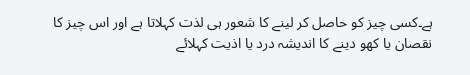ہے۔کسی چیز کو حاصل کر لینے کا شعور ہی لذت کہلاتا ہے اور اس چیز کا نقصان یا کھو دینے کا اندیشہ درد یا اذیت کہلائے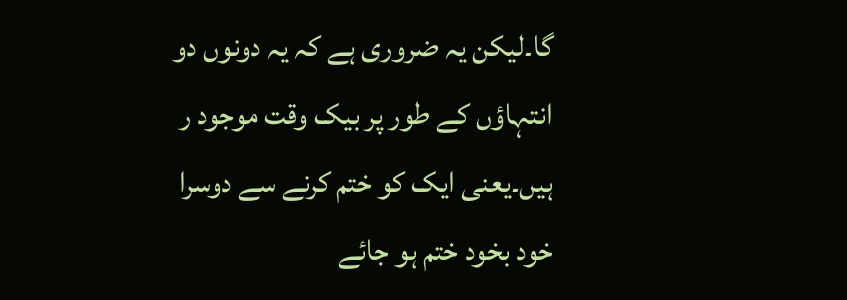گا۔لیکن یہ ضروری ہے کہ یہ دونوں دو انتہاؤں کے طور پر بیک وقت موجود ر ہیں۔یعنی ایک کو ختم کرنے سے دوسرا خود بخود ختم ہو جائے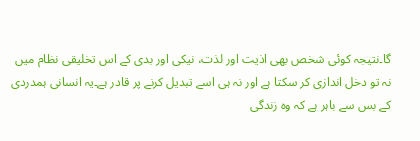گا۔نتیجہ کوئی شخص بھی اذیت اور لذت، نیکی اور بدی کے اس تخلیقی نظام میں نہ تو دخل اندازی کر سکتا ہے اور نہ ہی اسے تبدیل کرنے پر قادر ہے۔یہ انسانی ہمدردی کے بس سے باہر ہے کہ وہ زندگی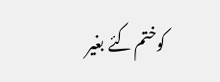کوختم کئے بغیر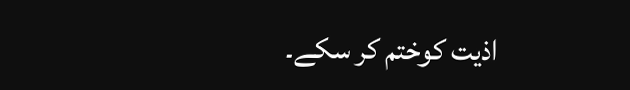اذیت کوختم کر سکے۔